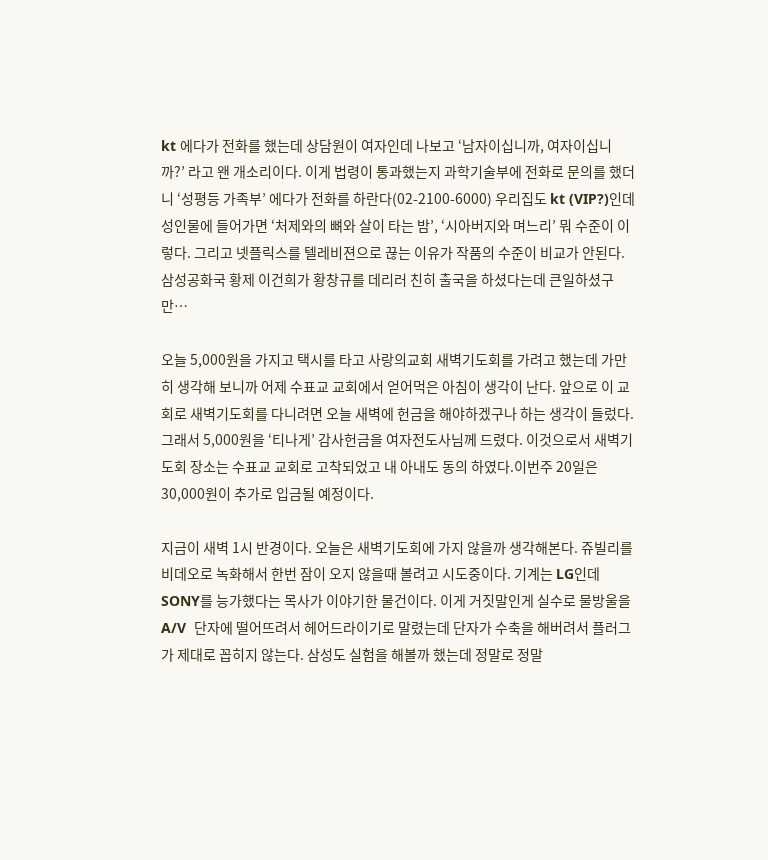kt 에다가 전화를 했는데 상담원이 여자인데 나보고 ‘남자이십니까, 여자이십니까?’ 라고 왠 개소리이다. 이게 법령이 통과했는지 과학기술부에 전화로 문의를 했더니 ‘성평등 가족부’ 에다가 전화를 하란다(02-2100-6000) 우리집도 kt (VIP?)인데 성인물에 들어가면 ‘처제와의 뼈와 살이 타는 밤’, ‘시아버지와 며느리’ 뭐 수준이 이렇다. 그리고 넷플릭스를 텔레비젼으로 끊는 이유가 작품의 수준이 비교가 안된다. 삼성공화국 황제 이건희가 황창규를 데리러 친히 출국을 하셨다는데 큰일하셨구만…

오늘 5,000원을 가지고 택시를 타고 사랑의교회 새벽기도회를 가려고 했는데 가만히 생각해 보니까 어제 수표교 교회에서 얻어먹은 아침이 생각이 난다. 앞으로 이 교회로 새벽기도회를 다니려면 오늘 새벽에 헌금을 해야하겠구나 하는 생각이 들렀다. 그래서 5,000원을 ‘티나게’ 감사헌금을 여자전도사님께 드렸다. 이것으로서 새벽기도회 장소는 수표교 교회로 고착되었고 내 아내도 동의 하였다.이번주 20일은 30,000원이 추가로 입금될 예정이다.

지금이 새벽 1시 반경이다. 오늘은 새벽기도회에 가지 않을까 생각해본다. 쥬빌리를 비데오로 녹화해서 한번 잠이 오지 않을때 볼려고 시도중이다. 기계는 LG인데 SONY를 능가했다는 목사가 이야기한 물건이다. 이게 거짓말인게 실수로 물방울을 A/V  단자에 떨어뜨려서 헤어드라이기로 말렸는데 단자가 수축을 해버려서 플러그가 제대로 꼽히지 않는다. 삼성도 실험을 해볼까 했는데 정말로 정말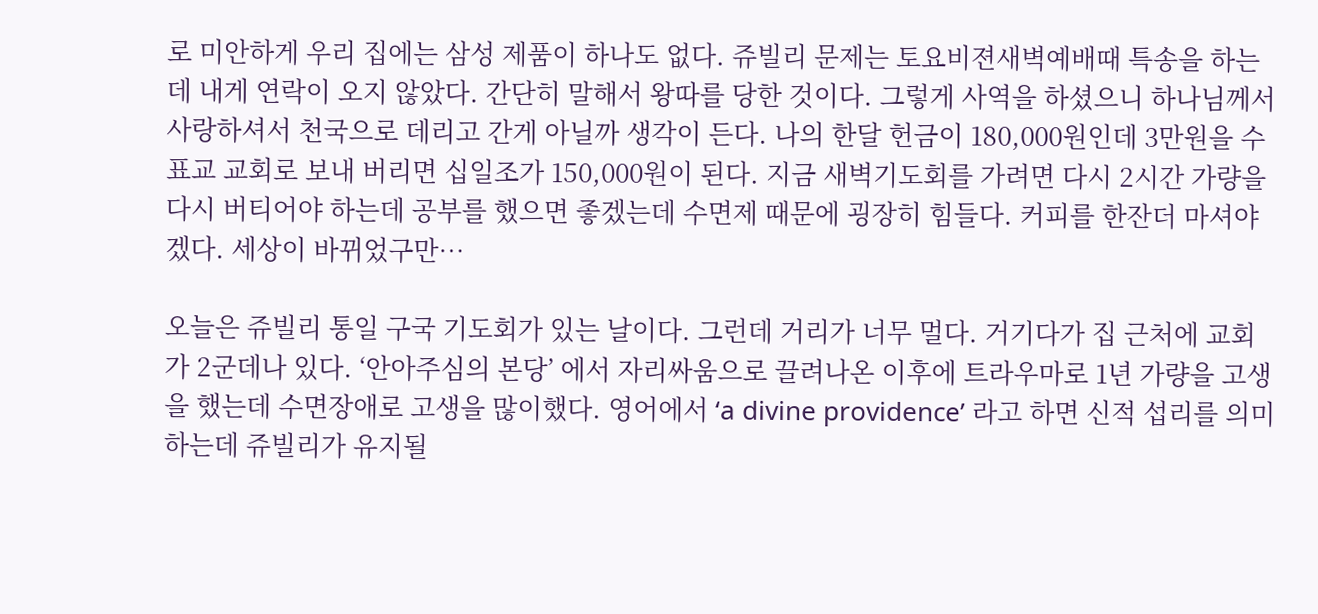로 미안하게 우리 집에는 삼성 제품이 하나도 없다. 쥬빌리 문제는 토요비젼새벽예배때 특송을 하는데 내게 연락이 오지 않았다. 간단히 말해서 왕따를 당한 것이다. 그렇게 사역을 하셨으니 하나님께서 사랑하셔서 천국으로 데리고 간게 아닐까 생각이 든다. 나의 한달 헌금이 180,000원인데 3만원을 수표교 교회로 보내 버리면 십일조가 150,000원이 된다. 지금 새벽기도회를 가려면 다시 2시간 가량을 다시 버티어야 하는데 공부를 했으면 좋겠는데 수면제 때문에 굉장히 힘들다. 커피를 한잔더 마셔야겠다. 세상이 바뀌었구만…

오늘은 쥬빌리 통일 구국 기도회가 있는 날이다. 그런데 거리가 너무 멀다. 거기다가 집 근처에 교회가 2군데나 있다. ‘안아주심의 본당’ 에서 자리싸움으로 끌려나온 이후에 트라우마로 1년 가량을 고생을 했는데 수면장애로 고생을 많이했다. 영어에서 ‘a divine providence’ 라고 하면 신적 섭리를 의미 하는데 쥬빌리가 유지될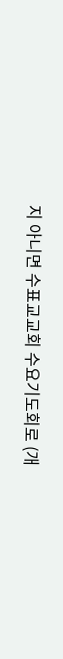지 아니면 수표교교회 수요기도회로 (개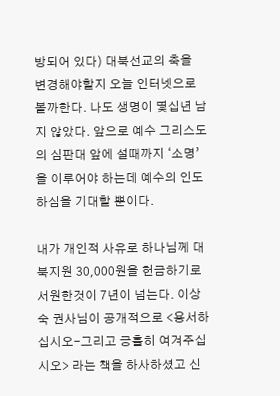방되어 있다) 대북선교의 축을 변경해야할지 오늘 인터넷으로 볼까한다. 나도 생명이 몇십년 남지 않았다. 앞으로 예수 그리스도의 심판대 앞에 설때까지 ‘소명’ 을 이루어야 하는데 예수의 인도하심을 기대할 뿐이다.

내가 개인적 사유로 하나님께 대북지원 30,000원을 헌금하기로 서원한것이 7년이 넘는다. 이상숙 권사님이 공개적으로 <용서하십시오-그리고 긍휼히 여겨주십시오> 라는 책을 하사하셨고 신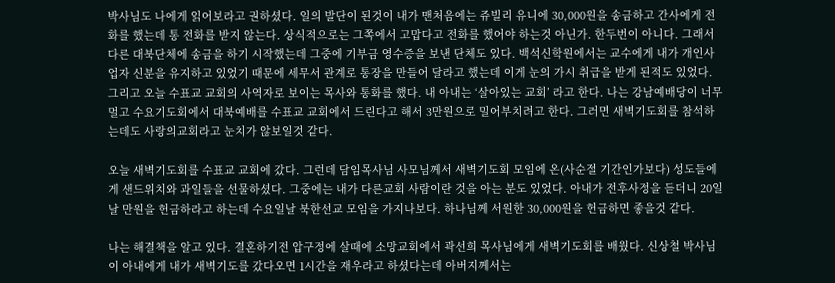박사님도 나에게 읽어보라고 권하셨다. 일의 발단이 된것이 내가 맨처음에는 쥬빌리 유니에 30,000원을 송금하고 간사에게 전화를 했는데 통 전화를 받지 않는다. 상식적으로는 그쪽에서 고맙다고 전화를 했어야 하는것 아닌가. 한두번이 아니다. 그래서 다른 대북단체에 송금을 하기 시작했는데 그중에 기부금 영수증을 보낸 단체도 있다. 백석신학원에서는 교수에게 내가 개인사업자 신분을 유지하고 있었기 때문에 세무서 관계로 통장을 만들어 달라고 했는데 이게 눈의 가시 취급을 받게 된적도 있었다. 그리고 오늘 수표교 교회의 사역자로 보이는 목사와 통화를 했다. 내 아내는 ‘살아있는 교회’ 라고 한다. 나는 강남예배당이 너무 멀고 수요기도회에서 대북예배를 수표교 교회에서 드린다고 해서 3만원으로 밀어부치려고 한다. 그러면 새벽기도회를 참석하는데도 사랑의교회라고 눈치가 않보일것 같다.

오늘 새벽기도회를 수표교 교회에 갔다. 그런데 담임목사님 사모님께서 새벽기도회 모임에 온(사순절 기간인가보다) 성도들에게 샌드위치와 과일들을 선물하셨다. 그중에는 내가 다른교회 사람이란 것을 아는 분도 있었다. 아내가 전후사정을 듣더니 20일날 만원을 헌금하라고 하는데 수요일날 북한선교 모임을 가지나보다. 하나님께 서원한 30,000원을 헌금하면 좋을것 같다.

나는 해결책을 알고 있다. 결혼하기전 압구정에 살때에 소망교회에서 곽선희 목사님에게 새벽기도회를 배웠다. 신상철 박사님이 아내에게 내가 새벽기도를 갔다오면 1시간을 재우라고 하셨다는데 아버지께서는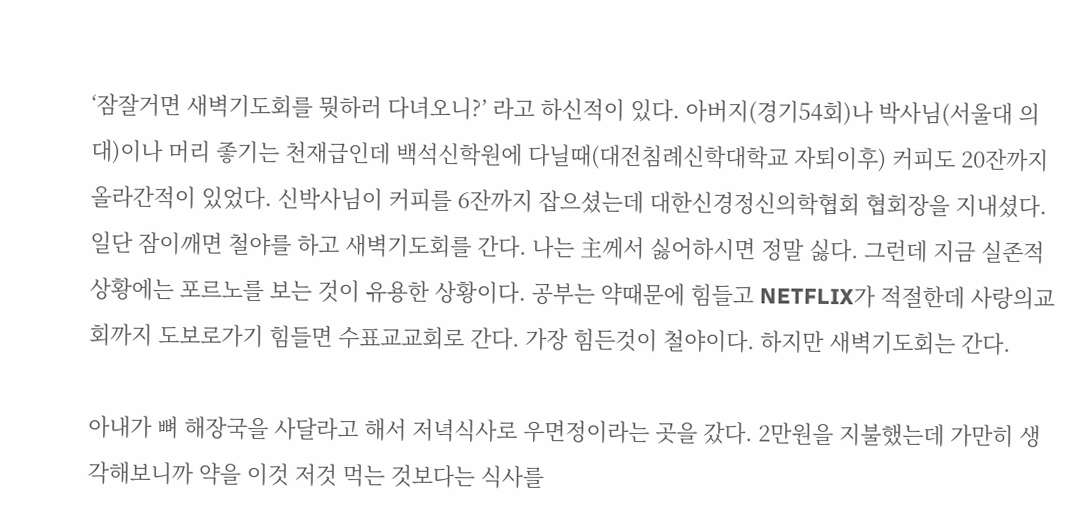‘잠잘거면 새벽기도회를 뭣하러 다녀오니?’ 라고 하신적이 있다. 아버지(경기54회)나 박사님(서울대 의대)이나 머리 좋기는 천재급인데 백석신학원에 다닐때(대전침례신학대학교 자퇴이후) 커피도 20잔까지 올라간적이 있었다. 신박사님이 커피를 6잔까지 잡으셨는데 대한신경정신의학협회 협회장을 지내셨다. 일단 잠이깨면 철야를 하고 새벽기도회를 간다. 나는 主께서 싫어하시면 정말 싫다. 그런데 지금 실존적 상황에는 포르노를 보는 것이 유용한 상황이다. 공부는 약때문에 힘들고 NETFLIX가 적절한데 사랑의교회까지 도보로가기 힘들면 수표교교회로 간다. 가장 힘든것이 철야이다. 하지만 새벽기도회는 간다.

아내가 뼈 해장국을 사달라고 해서 저녁식사로 우면정이라는 곳을 갔다. 2만원을 지불했는데 가만히 생각해보니까 약을 이것 저것 먹는 것보다는 식사를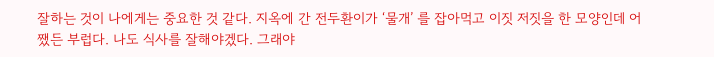잘하는 것이 나에게는 중요한 것 같다. 지옥에 간 전두환이가 ‘물개’ 를 잡아먹고 이짓 저짓을 한 모양인데 어쨌든 부럽다. 나도 식사를 잘해야겠다. 그래야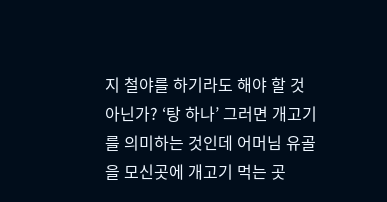지 철야를 하기라도 해야 할 것 아닌가? ‘탕 하나’ 그러면 개고기를 의미하는 것인데 어머님 유골을 모신곳에 개고기 먹는 곳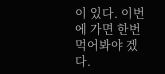이 있다. 이번에 가면 한번 먹어봐야 겠다.